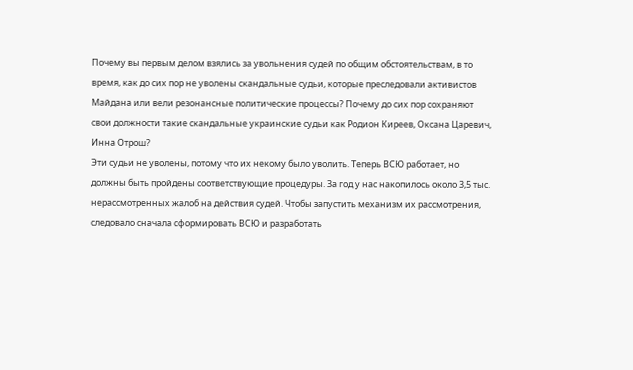Почему вы первым делом взялись за увольнения судей по общим обстоятельствам, в то время, как до сих пор не уволены скандальные судьи, которые преследовали активистов Майдана или вели резонансные политические процессы? Почему до сих пор сохраняют свои должности такие скандальные украинские судьи как Родион Киреев, Оксана Царевич, Инна Отрош?
Эти судьи не уволены, потому что их некому было уволить. Теперь ВСЮ работает, но должны быть пройдены соответствующие процедуры. За год у нас накопилось около 3,5 тыс. нерассмотренных жалоб на действия судей. Чтобы запустить механизм их рассмотрения, следовало сначала сформировать ВСЮ и разработать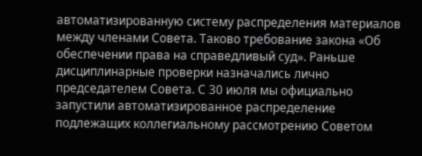автоматизированную систему распределения материалов между членами Совета. Таково требование закона «Об обеспечении права на справедливый суд». Раньше дисциплинарные проверки назначались лично председателем Совета. С 30 июля мы официально запустили автоматизированное распределение подлежащих коллегиальному рассмотрению Советом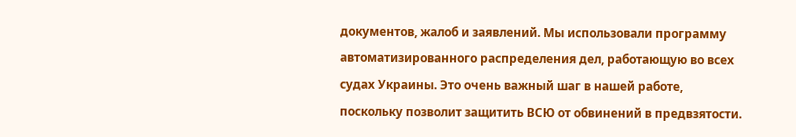документов, жалоб и заявлений. Мы использовали программу автоматизированного распределения дел, работающую во всех судах Украины. Это очень важный шаг в нашей работе, поскольку позволит защитить ВСЮ от обвинений в предвзятости.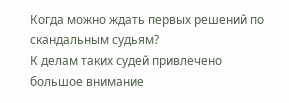Когда можно ждать первых решений по скандальным судьям?
К делам таких судей привлечено большое внимание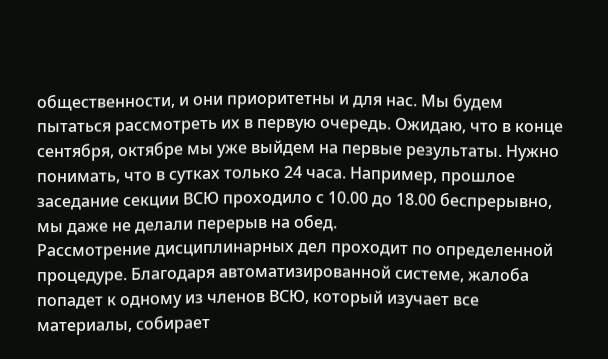общественности, и они приоритетны и для нас. Мы будем пытаться рассмотреть их в первую очередь. Ожидаю, что в конце сентября, октябре мы уже выйдем на первые результаты. Нужно понимать, что в сутках только 24 часа. Например, прошлое заседание секции ВСЮ проходило с 10.00 до 18.00 беспрерывно, мы даже не делали перерыв на обед.
Рассмотрение дисциплинарных дел проходит по определенной процедуре. Благодаря автоматизированной системе, жалоба попадет к одному из членов ВСЮ, который изучает все материалы, собирает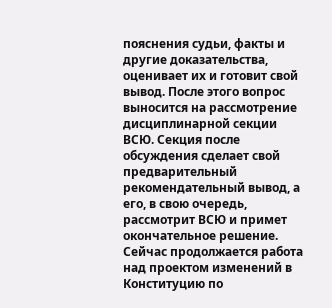пояснения судьи, факты и другие доказательства, оценивает их и готовит свой вывод. После этого вопрос выносится на рассмотрение дисциплинарной секции ВСЮ. Секция после обсуждения сделает свой предварительный рекомендательный вывод, а его, в свою очередь, рассмотрит ВСЮ и примет окончательное решение.
Сейчас продолжается работа над проектом изменений в Конституцию по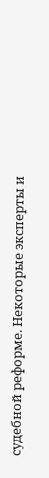судебной реформе. Некоторые эксперты и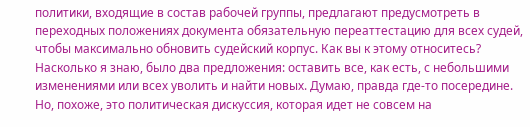политики, входящие в состав рабочей группы, предлагают предусмотреть в переходных положениях документа обязательную переаттестацию для всех судей, чтобы максимально обновить судейский корпус. Как вы к этому относитесь?
Насколько я знаю, было два предложения: оставить все, как есть, с небольшими изменениями или всех уволить и найти новых. Думаю, правда где-то посередине. Но, похоже, это политическая дискуссия, которая идет не совсем на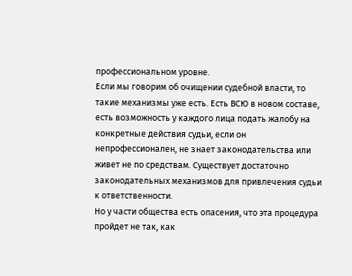профессиональном уровне.
Если мы говорим об очищении судебной власти, то такие механизмы уже есть. Есть ВСЮ в новом составе, есть возможность у каждого лица подать жалобу на конкретные действия судьи, если он непрофессионален, не знает законодательства или живет не по средствам. Существует достаточно законодательных механизмов для привлечения судьи к ответственности.
Но у части общества есть опасения, что эта процедура пройдет не так, как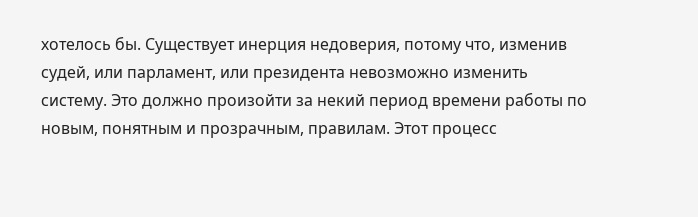хотелось бы. Существует инерция недоверия, потому что, изменив судей, или парламент, или президента невозможно изменить систему. Это должно произойти за некий период времени работы по новым, понятным и прозрачным, правилам. Этот процесс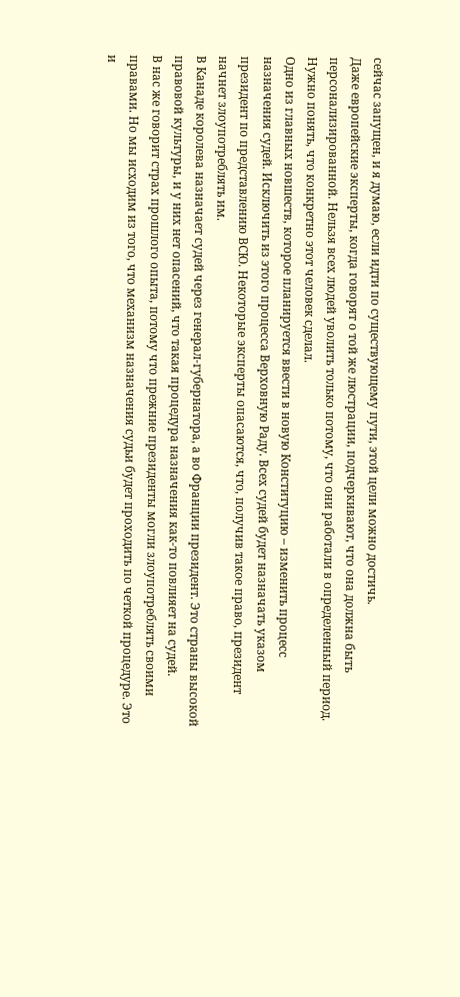сейчас запущен, и я думаю, если идти по существующему пути, этой цели можно достичь.
Даже европейские эксперты, когда говорят о той же люстрации, подчеркивают, что она должна быть персонализированной. Нельзя всех людей уволить только потому, что они работали в определенный период. Нужно понять, что конкретно этот человек сделал.
Одно из главных новшеств, которое планируется ввести в новую Конституцию – изменить процесс назначения судей. Исключить из этого процесса Верховную Раду. Всех судей будет назначать указом президент по представлению ВСЮ. Некоторые эксперты опасаются, что, получив такое право, президент начнет злоупотреблять им.
В Канаде королева назначает судей через генерал-губернатора, а во Франции президент. Это страны высокой правовой культуры, и у них нет опасений, что такая процедура назначения как-то повлияет на судей.
В нас же говорит страх прошлого опыта, потому что прежние президенты могли злоупотреблять своими правами. Но мы исходим из того, что механизм назначения судьи будет проходить по четкой процедуре. Это и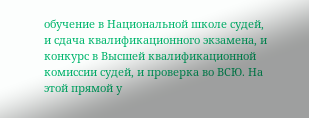обучение в Национальной школе судей, и сдача квалификационного экзамена, и конкурс в Высшей квалификационной комиссии судей, и проверка во ВСЮ. На этой прямой у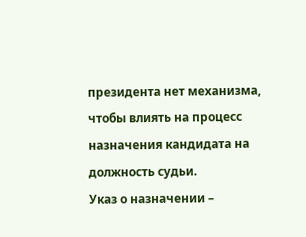президента нет механизма, чтобы влиять на процесс назначения кандидата на должность судьи.
Указ о назначении –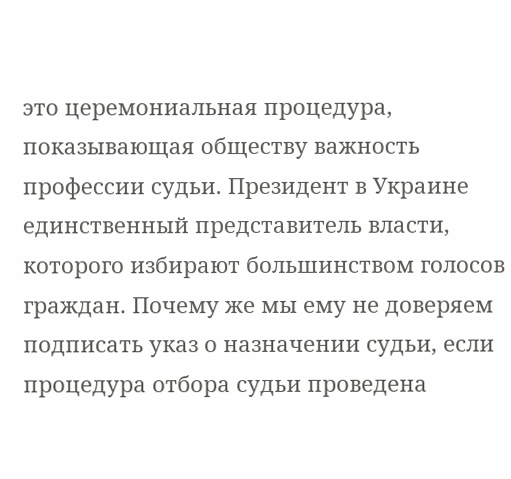это церемониальная процедура, показывающая обществу важность профессии судьи. Президент в Украине единственный представитель власти, которого избирают большинством голосов граждан. Почему же мы ему не доверяем подписать указ о назначении судьи, если процедура отбора судьи проведена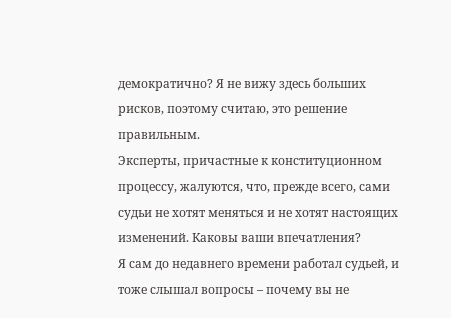демократично? Я не вижу здесь больших рисков, поэтому считаю, это решение правильным.
Эксперты, причастные к конституционном процессу, жалуются, что, прежде всего, сами судьи не хотят меняться и не хотят настоящих изменений. Каковы ваши впечатления?
Я сам до недавнего времени работал судьей, и тоже слышал вопросы – почему вы не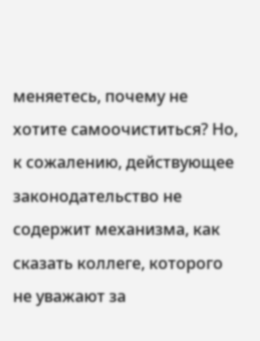меняетесь, почему не хотите самоочиститься? Но, к сожалению, действующее законодательство не содержит механизма, как сказать коллеге, которого не уважают за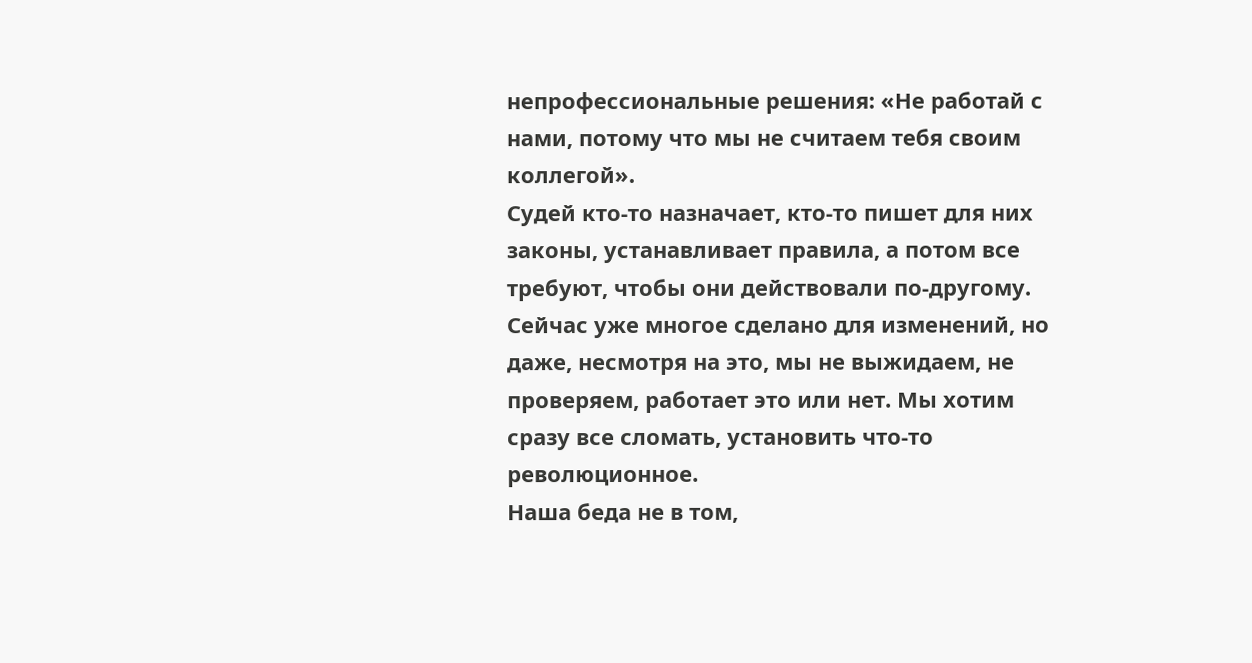непрофессиональные решения: «Не работай с нами, потому что мы не считаем тебя своим коллегой».
Судей кто-то назначает, кто-то пишет для них законы, устанавливает правила, а потом все требуют, чтобы они действовали по-другому. Сейчас уже многое сделано для изменений, но даже, несмотря на это, мы не выжидаем, не проверяем, работает это или нет. Мы хотим сразу все сломать, установить что-то революционное.
Наша беда не в том,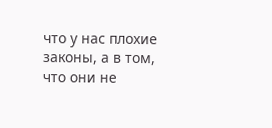что у нас плохие законы, а в том, что они не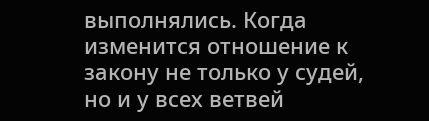выполнялись. Когда изменится отношение к закону не только у судей, но и у всех ветвей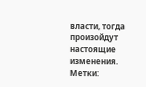власти, тогда произойдут настоящие изменения.
Метки: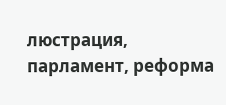люстрация, парламент, реформа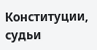Конституции, судьи